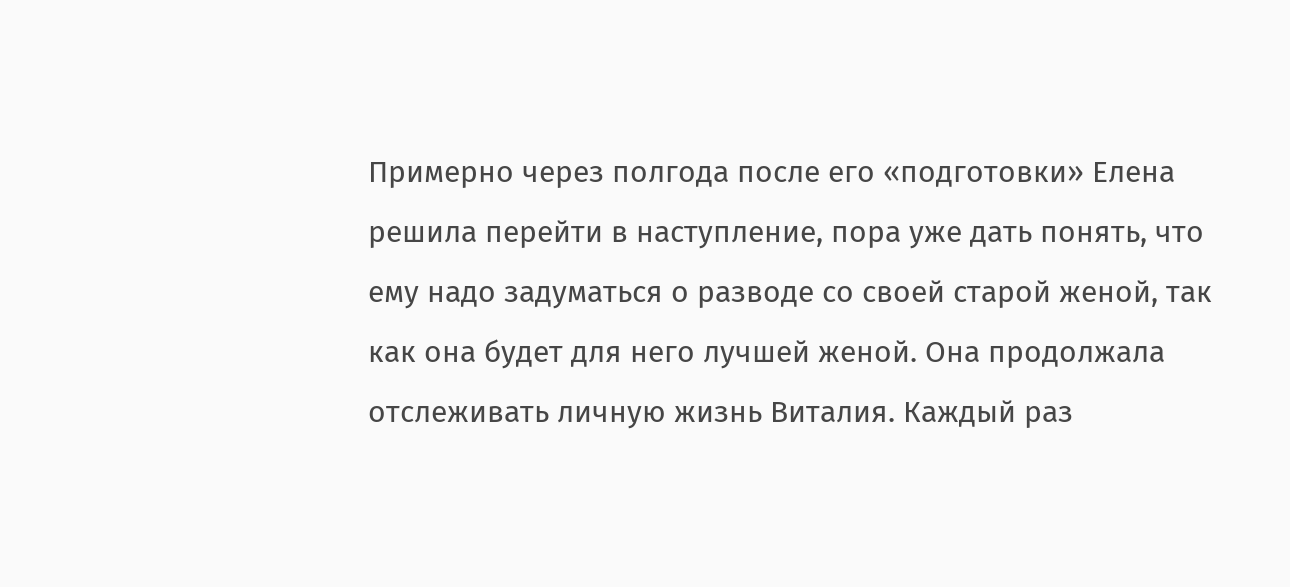Примерно через полгода после его «подготовки» Елена решила перейти в наступление, пора уже дать понять, что ему надо задуматься о разводе со своей старой женой, так как она будет для него лучшей женой. Она продолжала отслеживать личную жизнь Виталия. Каждый раз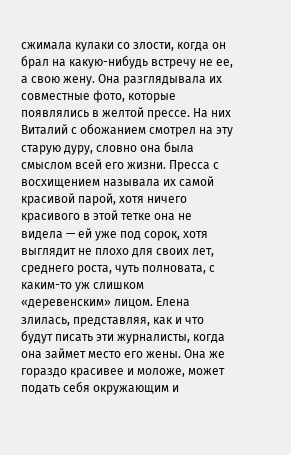сжимала кулаки со злости, когда он брал на какую-нибудь встречу не ее, а свою жену. Она разглядывала их совместные фото, которые появлялись в желтой прессе. На них Виталий с обожанием смотрел на эту старую дуру, словно она была смыслом всей его жизни. Пресса с восхищением называла их самой красивой парой, хотя ничего красивого в этой тетке она не видела — ей уже под сорок, хотя выглядит не плохо для своих лет, среднего роста, чуть полновата, с каким-то уж слишком «деревенским» лицом. Елена злилась, представляя, как и что будут писать эти журналисты, когда она займет место его жены. Она же гораздо красивее и моложе, может подать себя окружающим и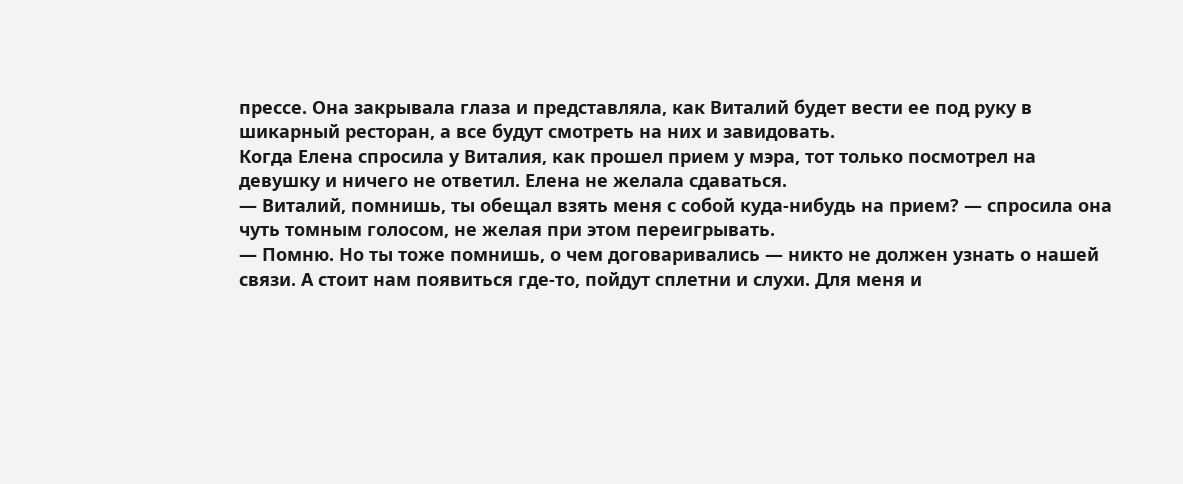прессе. Она закрывала глаза и представляла, как Виталий будет вести ее под руку в шикарный ресторан, а все будут смотреть на них и завидовать.
Когда Елена спросила у Виталия, как прошел прием у мэра, тот только посмотрел на девушку и ничего не ответил. Елена не желала сдаваться.
— Виталий, помнишь, ты обещал взять меня с собой куда-нибудь на прием? — спросила она чуть томным голосом, не желая при этом переигрывать.
— Помню. Но ты тоже помнишь, о чем договаривались — никто не должен узнать о нашей связи. А стоит нам появиться где-то, пойдут сплетни и слухи. Для меня и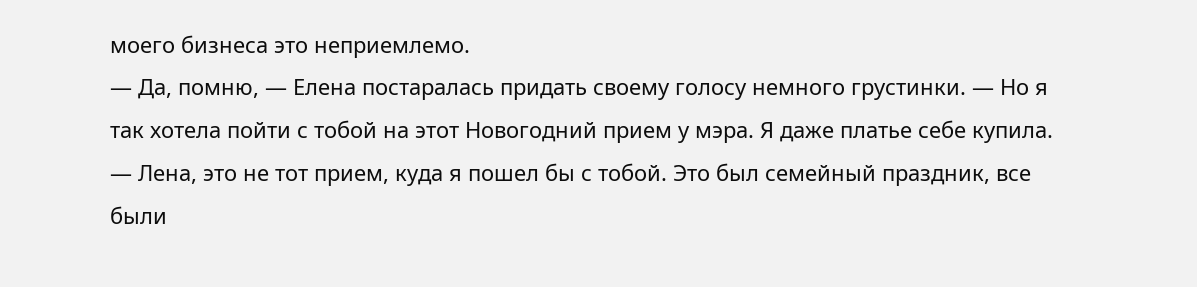моего бизнеса это неприемлемо.
— Да, помню, — Елена постаралась придать своему голосу немного грустинки. — Но я так хотела пойти с тобой на этот Новогодний прием у мэра. Я даже платье себе купила.
— Лена, это не тот прием, куда я пошел бы с тобой. Это был семейный праздник, все были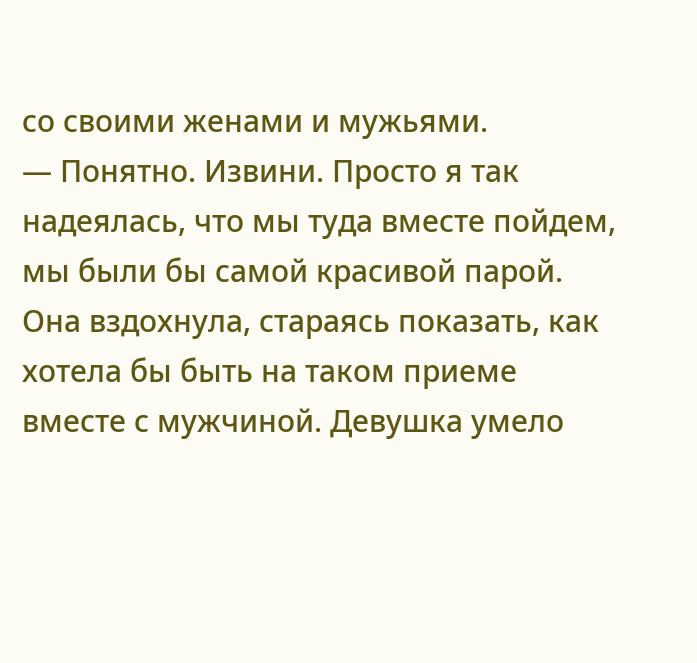со своими женами и мужьями.
— Понятно. Извини. Просто я так надеялась, что мы туда вместе пойдем, мы были бы самой красивой парой.
Она вздохнула, стараясь показать, как хотела бы быть на таком приеме вместе с мужчиной. Девушка умело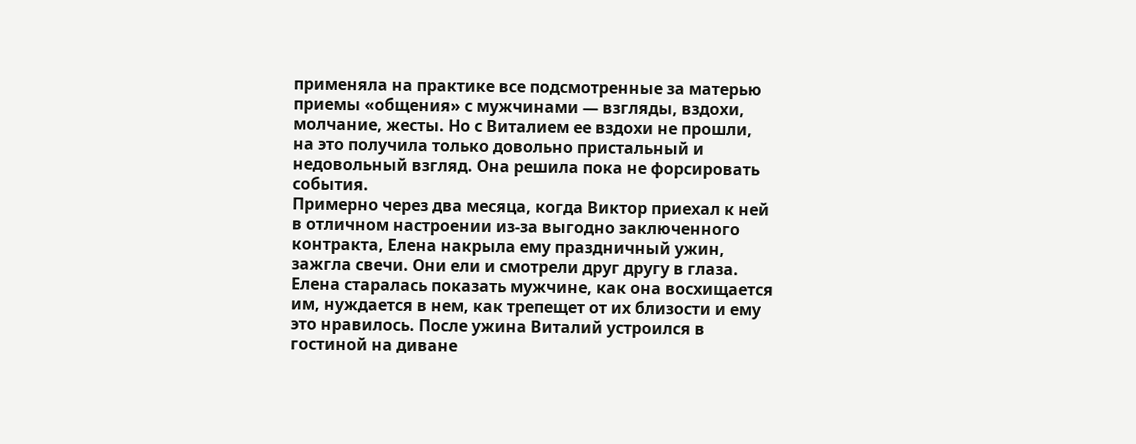применяла на практике все подсмотренные за матерью приемы «общения» с мужчинами — взгляды, вздохи, молчание, жесты. Но с Виталием ее вздохи не прошли, на это получила только довольно пристальный и недовольный взгляд. Она решила пока не форсировать события.
Примерно через два месяца, когда Виктор приехал к ней в отличном настроении из-за выгодно заключенного контракта, Елена накрыла ему праздничный ужин, зажгла свечи. Они ели и смотрели друг другу в глаза. Елена старалась показать мужчине, как она восхищается им, нуждается в нем, как трепещет от их близости и ему это нравилось. После ужина Виталий устроился в гостиной на диване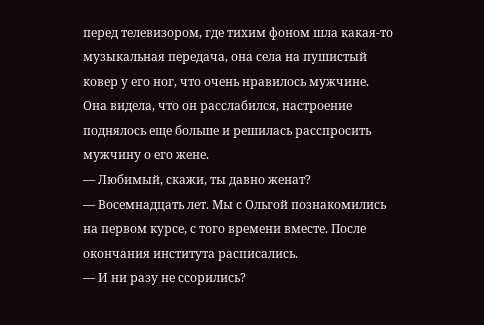перед телевизором, где тихим фоном шла какая-то музыкальная передача, она села на пушистый ковер у его ног, что очень нравилось мужчине. Она видела, что он расслабился, настроение поднялось еще больше и решилась расспросить мужчину о его жене.
— Любимый, скажи, ты давно женат?
— Восемнадцать лет. Мы с Ольгой познакомились на первом курсе, с того времени вместе. После окончания института расписались.
— И ни разу не ссорились?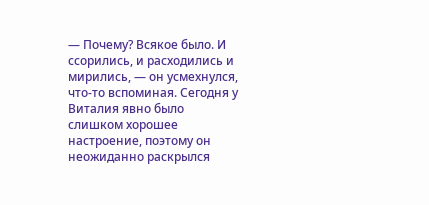— Почему? Всякое было. И ссорились, и расходились и мирились, — он усмехнулся, что-то вспоминая. Сегодня у Виталия явно было слишком хорошее настроение, поэтому он неожиданно раскрылся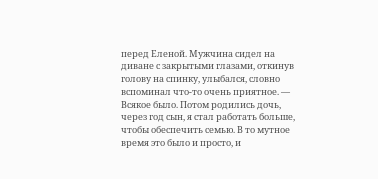перед Еленой. Мужчина сидел на диване с закрытыми глазами, откинув голову на спинку, улыбался, словно вспоминал что-то очень приятное. — Всякое было. Потом родились дочь, через год сын, я стал работать больше, чтобы обеспечить семью. В то мутное время это было и просто, и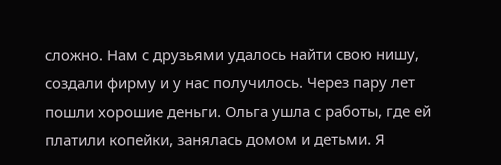сложно. Нам с друзьями удалось найти свою нишу, создали фирму и у нас получилось. Через пару лет пошли хорошие деньги. Ольга ушла с работы, где ей платили копейки, занялась домом и детьми. Я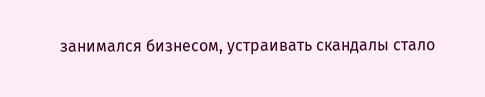занимался бизнесом, устраивать скандалы стало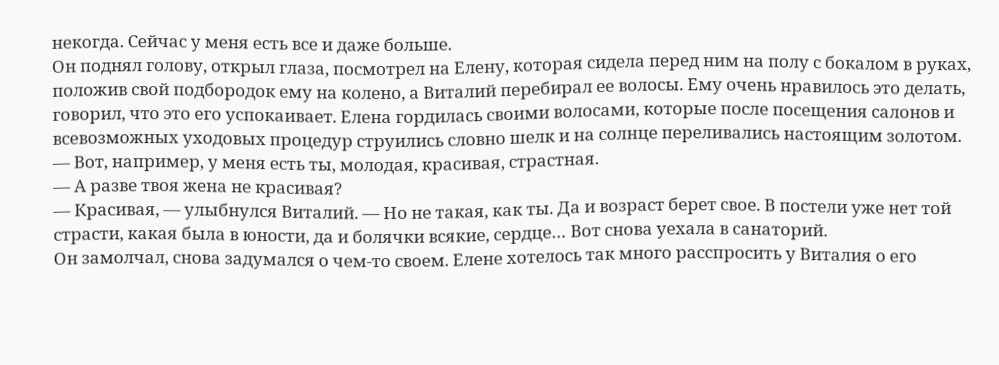некогда. Сейчас у меня есть все и даже больше.
Он поднял голову, открыл глаза, посмотрел на Елену, которая сидела перед ним на полу с бокалом в руках, положив свой подбородок ему на колено, а Виталий перебирал ее волосы. Ему очень нравилось это делать, говорил, что это его успокаивает. Елена гордилась своими волосами, которые после посещения салонов и всевозможных уходовых процедур струились словно шелк и на солнце переливались настоящим золотом.
— Вот, например, у меня есть ты, молодая, красивая, страстная.
— А разве твоя жена не красивая?
— Красивая, — улыбнулся Виталий. — Но не такая, как ты. Да и возраст берет свое. В постели уже нет той страсти, какая была в юности, да и болячки всякие, сердце… Вот снова уехала в санаторий.
Он замолчал, снова задумался о чем-то своем. Елене хотелось так много расспросить у Виталия о его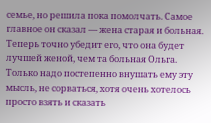семье, но решила пока помолчать. Самое главное он сказал — жена старая и больная. Теперь точно убедит его, что она будет лучшей женой, чем та больная Ольга. Только надо постепенно внушать ему эту мысль, не сорваться, хотя очень хотелось просто взять и сказать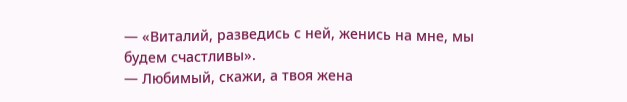— «Виталий, разведись с ней, женись на мне, мы будем счастливы».
— Любимый, скажи, а твоя жена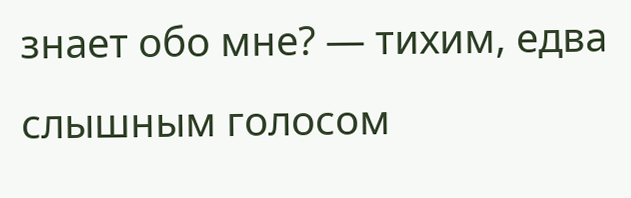знает обо мне? — тихим, едва слышным голосом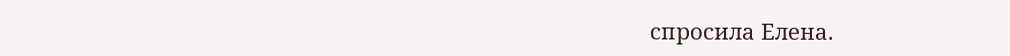спросила Елена.